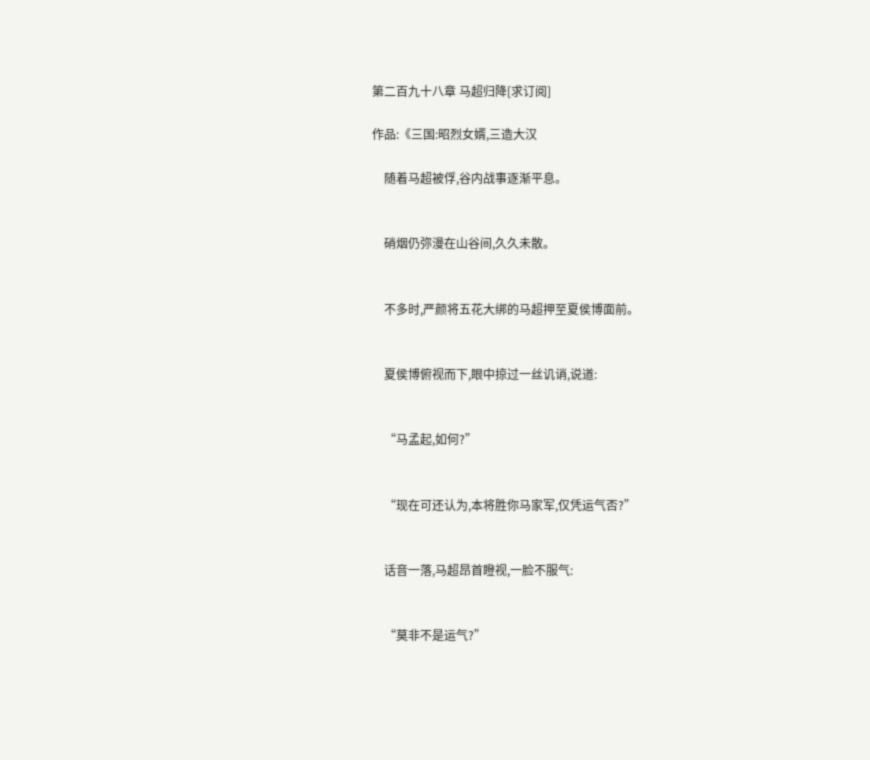第二百九十八章 马超归降[求订阅]

作品:《三国:昭烈女婿,三造大汉

    随着马超被俘,谷内战事逐渐平息。


    硝烟仍弥漫在山谷间,久久未散。


    不多时,严颜将五花大绑的马超押至夏侯博面前。


    夏侯博俯视而下,眼中掠过一丝讥诮,说道:


    “马孟起,如何?”


    “现在可还认为,本将胜你马家军,仅凭运气否?”


    话音一落,马超昂首瞪视,一脸不服气:


    “莫非不是运气?”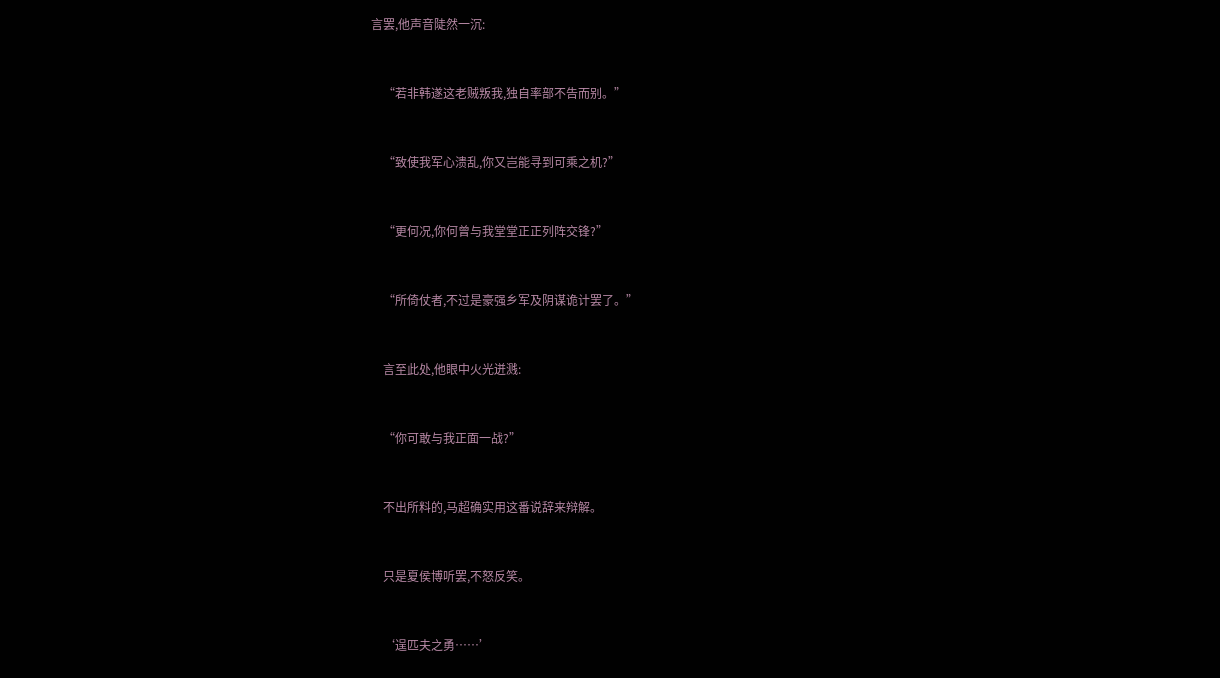言罢,他声音陡然一沉:


    “若非韩遂这老贼叛我,独自率部不告而别。”


    “致使我军心溃乱,你又岂能寻到可乘之机?”


    “更何况,你何曾与我堂堂正正列阵交锋?”


    “所倚仗者,不过是豪强乡军及阴谋诡计罢了。”


    言至此处,他眼中火光迸溅:


    “你可敢与我正面一战?”


    不出所料的,马超确实用这番说辞来辩解。


    只是夏侯博听罢,不怒反笑。


    ‘逞匹夫之勇……’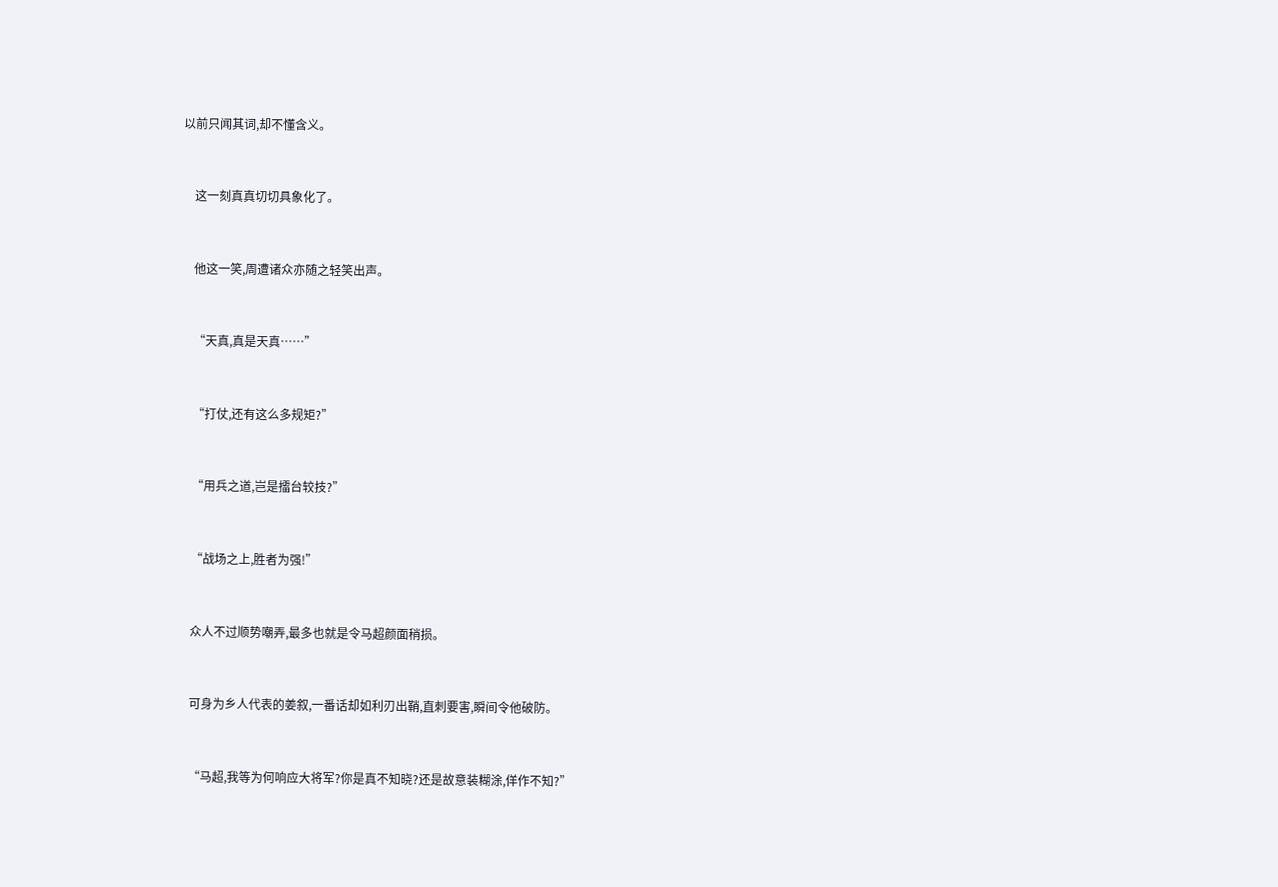以前只闻其词,却不懂含义。


    这一刻真真切切具象化了。


    他这一笑,周遭诸众亦随之轻笑出声。


    “天真,真是天真……”


    “打仗,还有这么多规矩?”


    “用兵之道,岂是擂台较技?”


    “战场之上,胜者为强!”


    众人不过顺势嘲弄,最多也就是令马超颜面稍损。


    可身为乡人代表的姜叙,一番话却如利刃出鞘,直刺要害,瞬间令他破防。


    “马超,我等为何响应大将军?你是真不知晓?还是故意装糊涂,佯作不知?”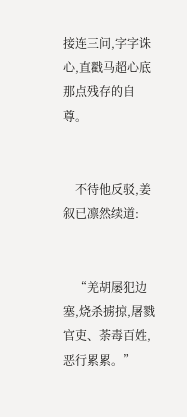接连三问,字字诛心,直戳马超心底那点残存的自尊。


    不待他反驳,姜叙已凛然续道:


    “羌胡屡犯边塞,烧杀掳掠,屠戮官吏、荼毒百姓,恶行累累。”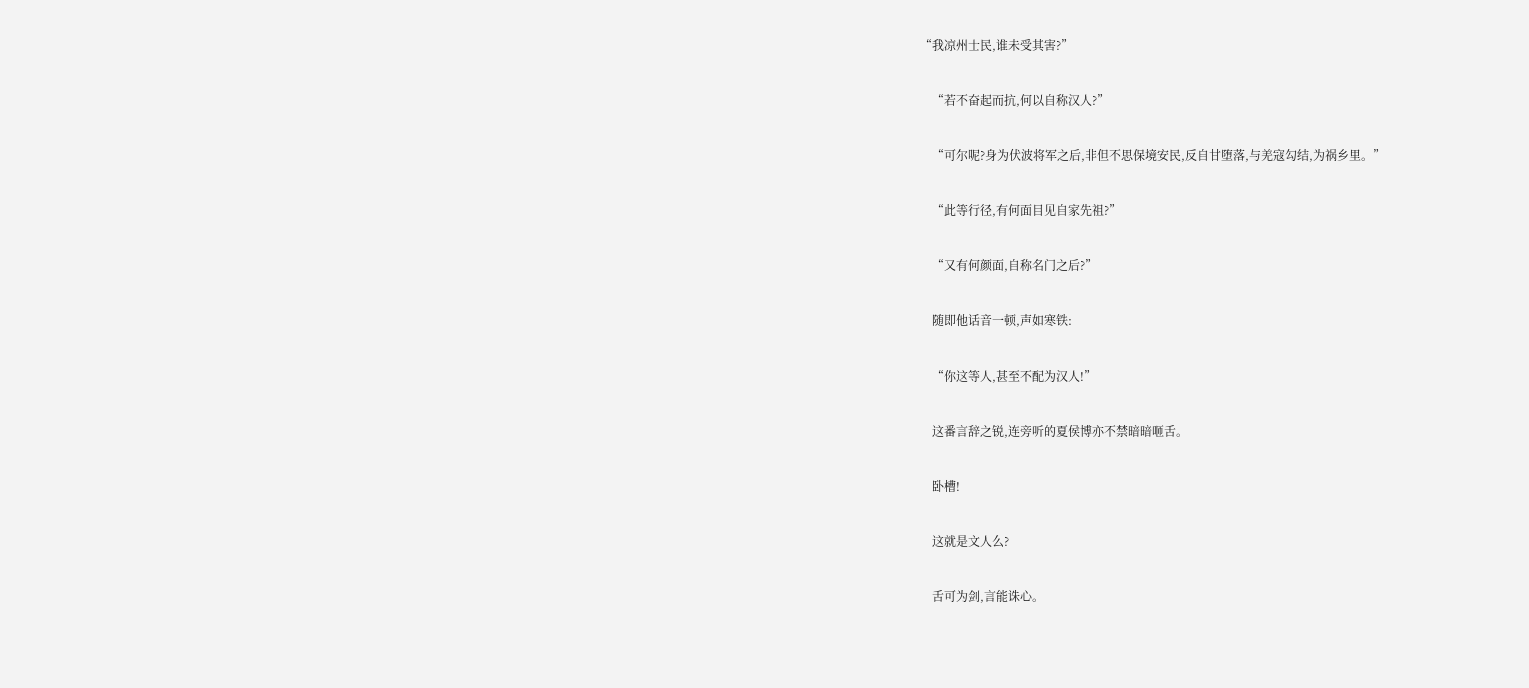“我凉州士民,谁未受其害?”


    “若不奋起而抗,何以自称汉人?”


    “可尔呢?身为伏波将军之后,非但不思保境安民,反自甘堕落,与羌寇勾结,为祸乡里。”


    “此等行径,有何面目见自家先祖?”


    “又有何颜面,自称名门之后?”


    随即他话音一顿,声如寒铁:


    “你这等人,甚至不配为汉人!”


    这番言辞之锐,连旁听的夏侯博亦不禁暗暗咂舌。


    卧槽!


    这就是文人么?


    舌可为剑,言能诛心。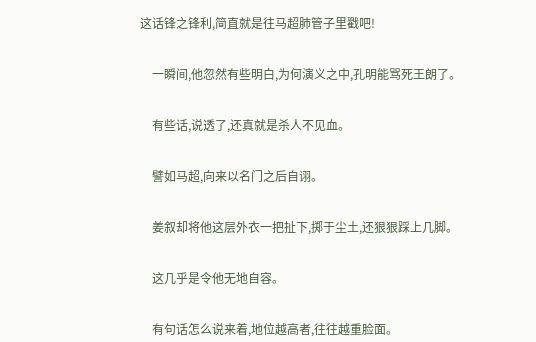这话锋之锋利,简直就是往马超肺管子里戳吧!


    一瞬间,他忽然有些明白,为何演义之中,孔明能骂死王朗了。


    有些话,说透了,还真就是杀人不见血。


    譬如马超,向来以名门之后自诩。


    姜叙却将他这层外衣一把扯下,掷于尘土,还狠狠踩上几脚。


    这几乎是令他无地自容。


    有句话怎么说来着,地位越高者,往往越重脸面。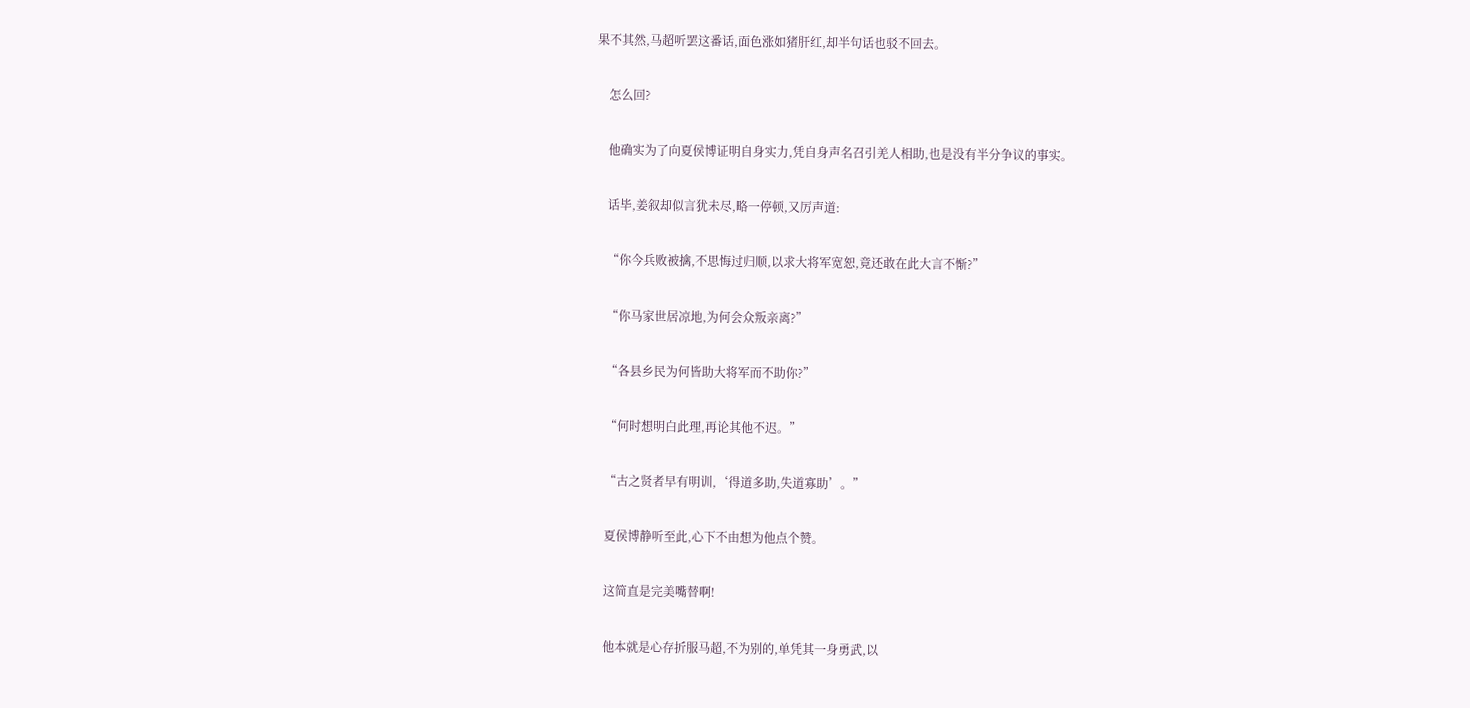果不其然,马超听罢这番话,面色涨如猪肝红,却半句话也驳不回去。


    怎么回?


    他确实为了向夏侯博证明自身实力,凭自身声名召引羌人相助,也是没有半分争议的事实。


    话毕,姜叙却似言犹未尽,略一停顿,又厉声道:


    “你今兵败被擒,不思悔过归顺,以求大将军宽恕,竟还敢在此大言不惭?”


    “你马家世居凉地,为何会众叛亲离?”


    “各县乡民为何皆助大将军而不助你?”


    “何时想明白此理,再论其他不迟。”


    “古之贤者早有明训,‘得道多助,失道寡助’。”


    夏侯博静听至此,心下不由想为他点个赞。


    这简直是完美嘴替啊!


    他本就是心存折服马超,不为别的,单凭其一身勇武,以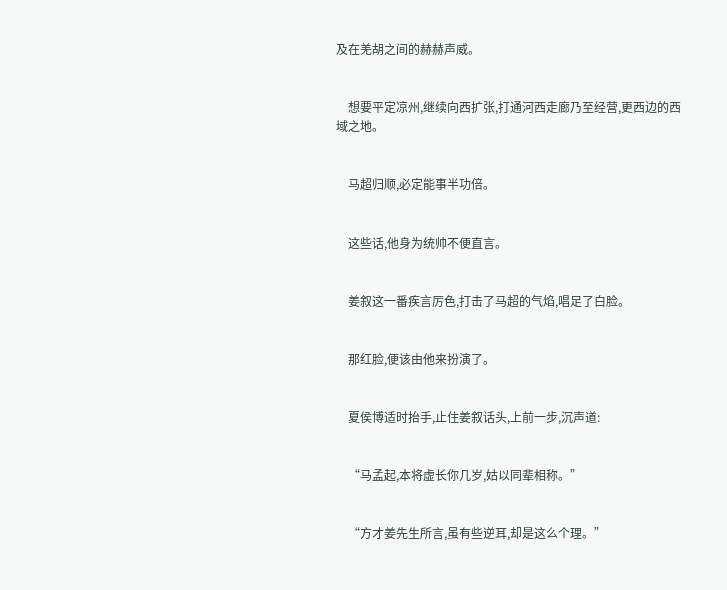及在羌胡之间的赫赫声威。


    想要平定凉州,继续向西扩张,打通河西走廊乃至经营,更西边的西域之地。


    马超归顺,必定能事半功倍。


    这些话,他身为统帅不便直言。


    姜叙这一番疾言厉色,打击了马超的气焰,唱足了白脸。


    那红脸,便该由他来扮演了。


    夏侯博适时抬手,止住姜叙话头,上前一步,沉声道:


    “马孟起,本将虚长你几岁,姑以同辈相称。”


    “方才姜先生所言,虽有些逆耳,却是这么个理。”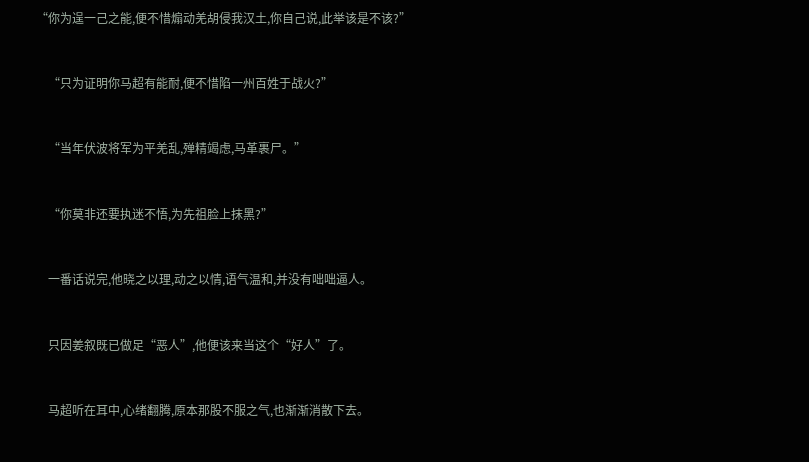“你为逞一己之能,便不惜煽动羌胡侵我汉土,你自己说,此举该是不该?”


    “只为证明你马超有能耐,便不惜陷一州百姓于战火?”


    “当年伏波将军为平羌乱,殚精竭虑,马革裹尸。”


    “你莫非还要执迷不悟,为先祖脸上抹黑?”


    一番话说完,他晓之以理,动之以情,语气温和,并没有咄咄逼人。


    只因姜叙既已做足“恶人”,他便该来当这个“好人”了。


    马超听在耳中,心绪翻腾,原本那股不服之气,也渐渐消散下去。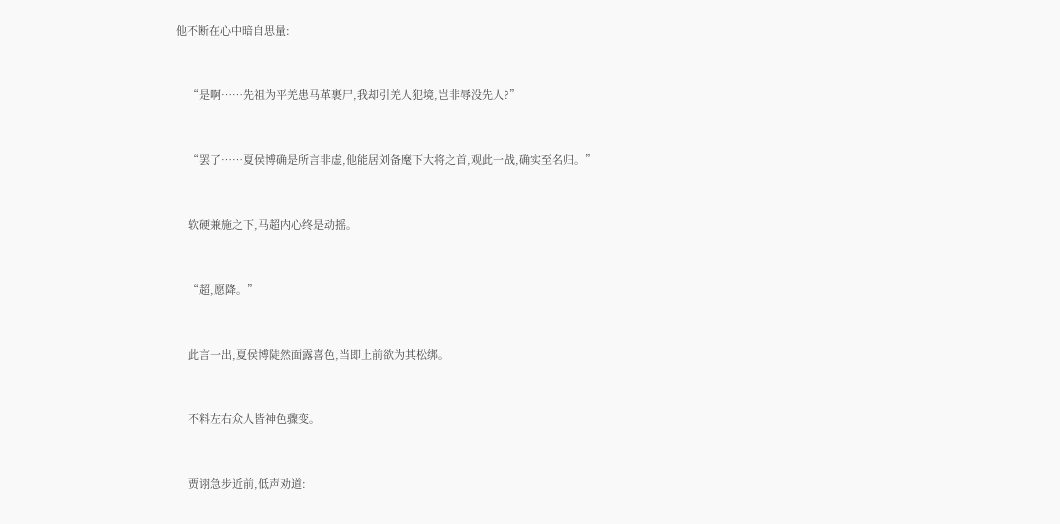他不断在心中暗自思量:


    “是啊……先祖为平羌患马革裹尸,我却引羌人犯境,岂非辱没先人?”


    “罢了……夏侯博确是所言非虚,他能居刘备麾下大将之首,观此一战,确实至名归。”


    软硬兼施之下,马超内心终是动摇。


    “超,愿降。”


    此言一出,夏侯博陡然面露喜色,当即上前欲为其松绑。


    不料左右众人皆神色骤变。


    贾诩急步近前,低声劝道: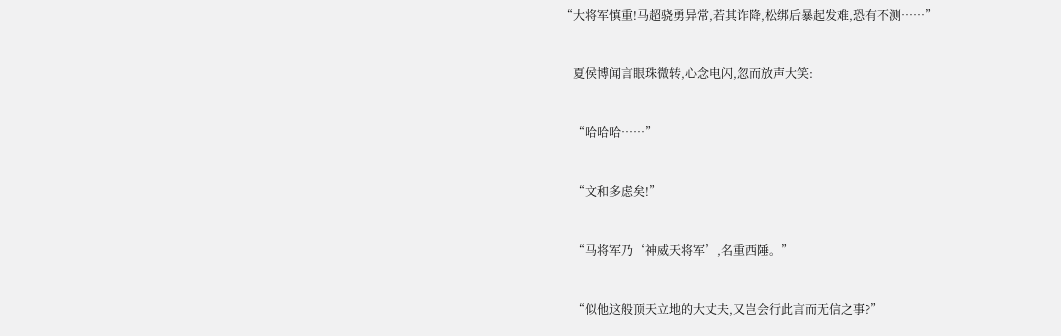“大将军慎重!马超骁勇异常,若其诈降,松绑后暴起发难,恐有不测……”


    夏侯博闻言眼珠微转,心念电闪,忽而放声大笑:


    “哈哈哈……”


    “文和多虑矣!”


    “马将军乃‘神威天将军’,名重西陲。”


    “似他这般顶天立地的大丈夫,又岂会行此言而无信之事?”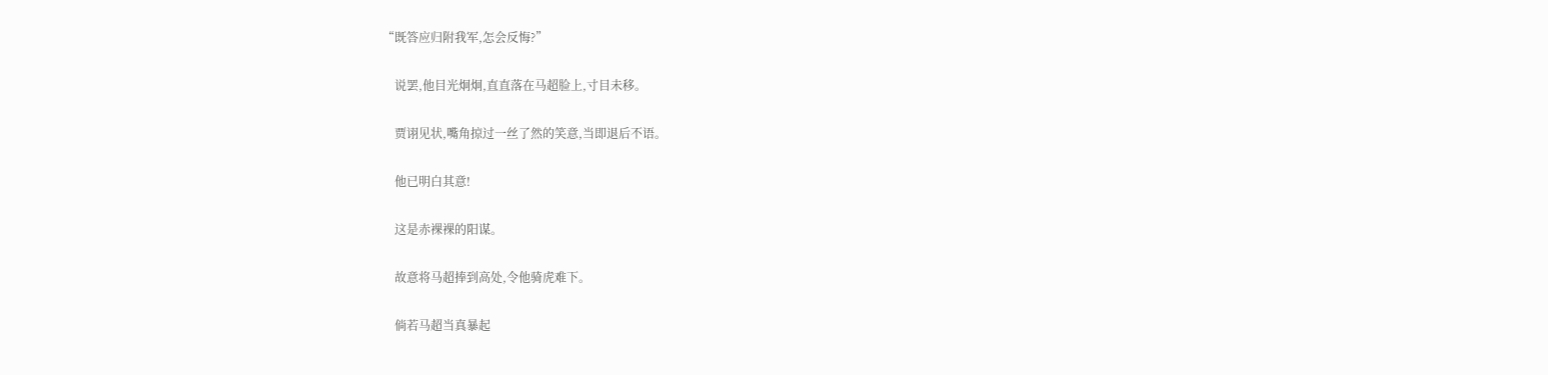“既答应归附我军,怎会反悔?”


    说罢,他目光炯炯,直直落在马超脸上,寸目未移。


    贾诩见状,嘴角掠过一丝了然的笑意,当即退后不语。


    他已明白其意!


    这是赤裸裸的阳谋。


    故意将马超捧到高处,令他骑虎难下。


    倘若马超当真暴起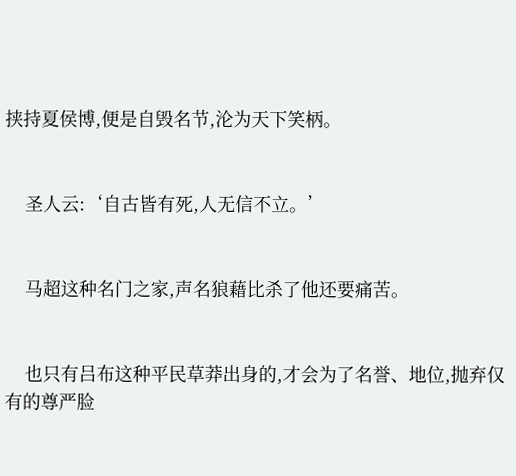挟持夏侯博,便是自毁名节,沦为天下笑柄。


    圣人云:‘自古皆有死,人无信不立。’


    马超这种名门之家,声名狼藉比杀了他还要痛苦。


    也只有吕布这种平民草莽出身的,才会为了名誉、地位,抛弃仅有的尊严脸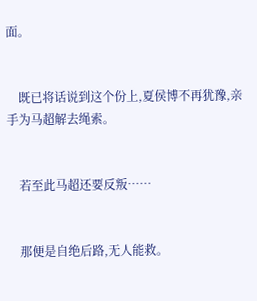面。


    既已将话说到这个份上,夏侯博不再犹豫,亲手为马超解去绳索。


    若至此马超还要反叛……


    那便是自绝后路,无人能救。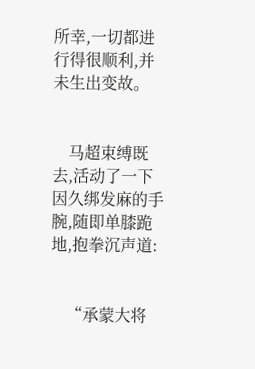所幸,一切都进行得很顺利,并未生出变故。


    马超束缚既去,活动了一下因久绑发麻的手腕,随即单膝跪地,抱拳沉声道:


    “承蒙大将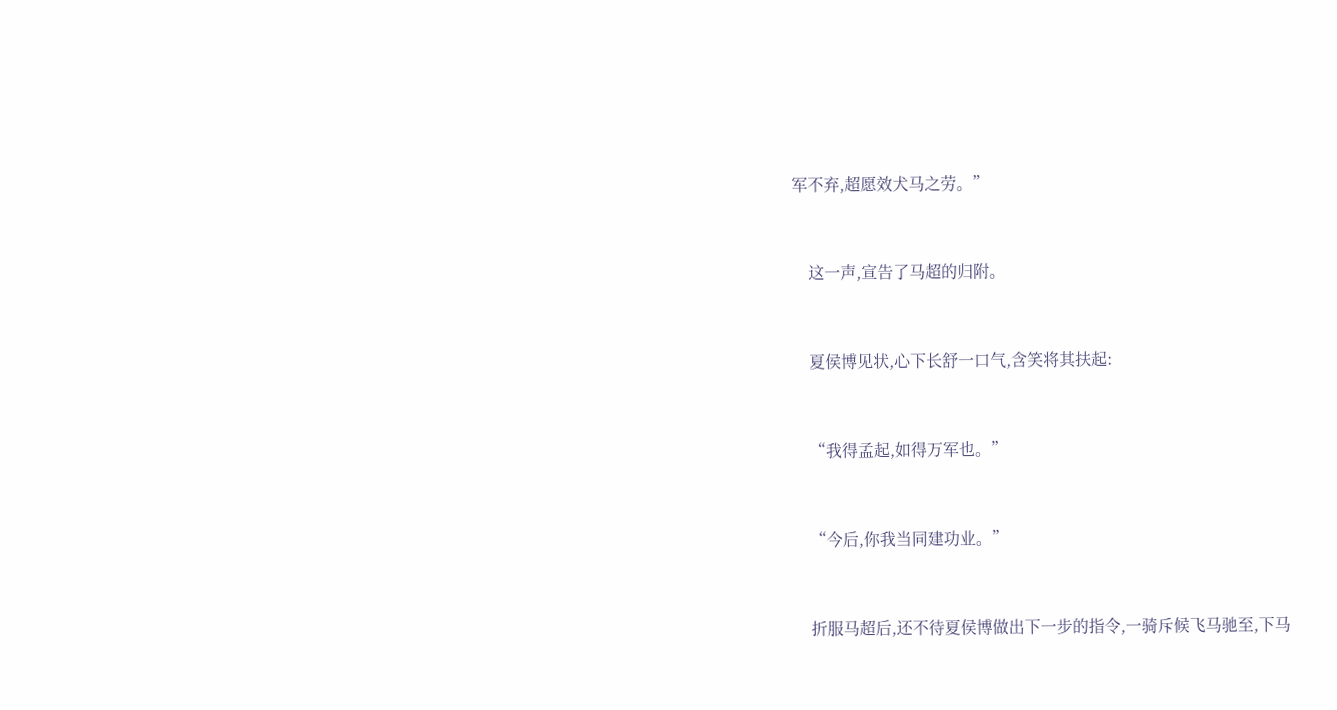军不弃,超愿效犬马之劳。”


    这一声,宣告了马超的归附。


    夏侯博见状,心下长舒一口气,含笑将其扶起:


    “我得孟起,如得万军也。”


    “今后,你我当同建功业。”


    折服马超后,还不待夏侯博做出下一步的指令,一骑斥候飞马驰至,下马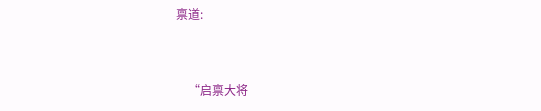禀道:


    “启禀大将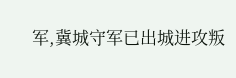军,冀城守军已出城进攻叛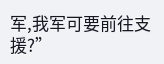军,我军可要前往支援?”